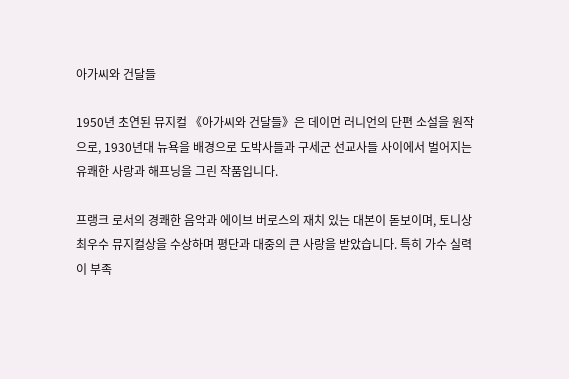아가씨와 건달들

1950년 초연된 뮤지컬 《아가씨와 건달들》은 데이먼 러니언의 단편 소설을 원작으로, 1930년대 뉴욕을 배경으로 도박사들과 구세군 선교사들 사이에서 벌어지는 유쾌한 사랑과 해프닝을 그린 작품입니다.

프랭크 로서의 경쾌한 음악과 에이브 버로스의 재치 있는 대본이 돋보이며, 토니상 최우수 뮤지컬상을 수상하며 평단과 대중의 큰 사랑을 받았습니다. 특히 가수 실력이 부족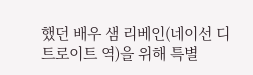했던 배우 샘 리베인(네이선 디트로이트 역)을 위해 특별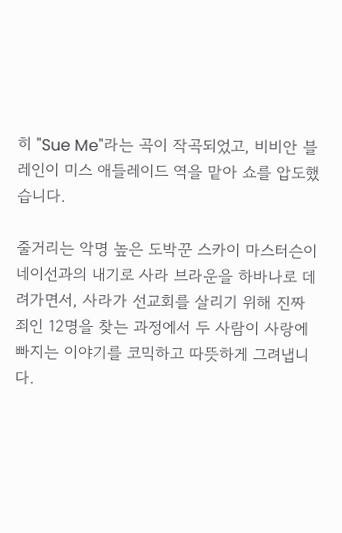히 "Sue Me"라는 곡이 작곡되었고, 비비안 블레인이 미스 애들레이드 역을 맡아 쇼를 압도했습니다.

줄거리는 악명 높은 도박꾼 스카이 마스터슨이 네이선과의 내기로 사라 브라운을 하바나로 데려가면서, 사라가 선교회를 살리기 위해 진짜 죄인 12명을 찾는 과정에서 두 사람이 사랑에 빠지는 이야기를 코믹하고 따뜻하게 그려냅니다.